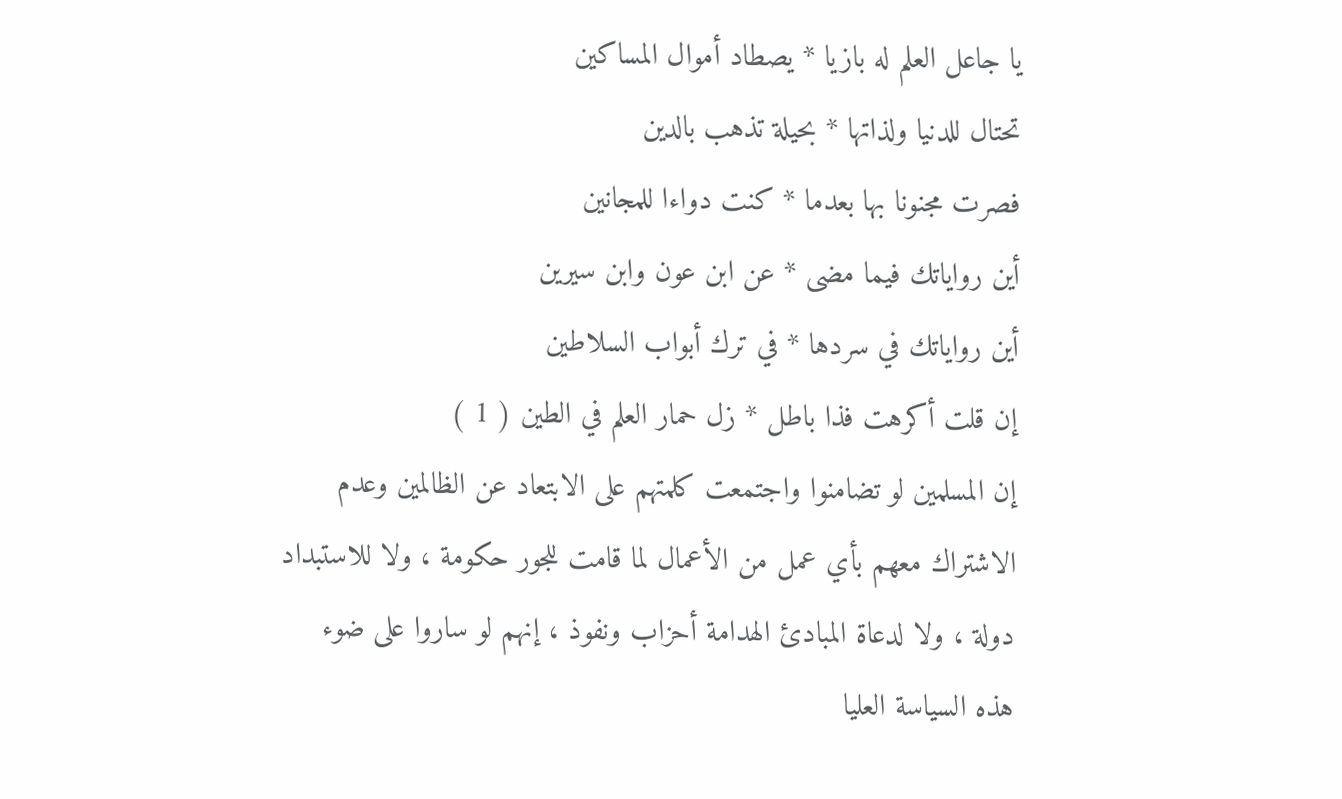يا جاعل العلم له بازيا * يصطاد أموال المساكين
تحتال للدنيا ولذاتها * بحيلة تذهب بالدين
فصرت مجنونا بها بعدما * كنت دواءا للمجانين
أين رواياتك فيما مضى * عن ابن عون وابن سيرين
أين رواياتك في سردها * في ترك أبواب السلاطين
إن قلت أكرهت فذا باطل * زل حمار العلم في الطين ( 1 )
إن المسلمين لو تضامنوا واجتمعت كلمتهم على الابتعاد عن الظالمين وعدم
الاشتراك معهم بأي عمل من الأعمال لما قامت للجور حكومة ، ولا للاستبداد
دولة ، ولا لدعاة المبادئ الهدامة أحزاب ونفوذ ، إنهم لو ساروا على ضوء
هذه السياسة العليا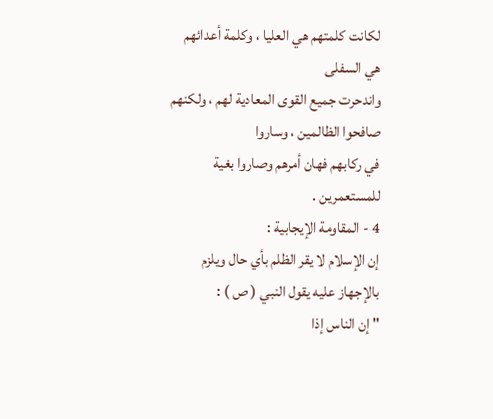لكانت كلمتهم هي العليا ، وكلمة أعدائهم هي السفلى
واندحرت جميع القوى المعادية لهم ، ولكنهم صافحوا الظالمين ، وساروا
في ركابهم فهان أمرهم وصاروا بغية للمستعمرين .
4 - المقاومة الإيجابية :
إن الإسلام لا يقر الظلم بأي حال ويلزم بالإجهاز عليه يقول النبي ( ص ) :
" إن الناس إذا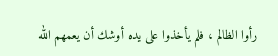رأوا الظالم ، فلم يأخذوا على يده أوشك أن يعمهم الله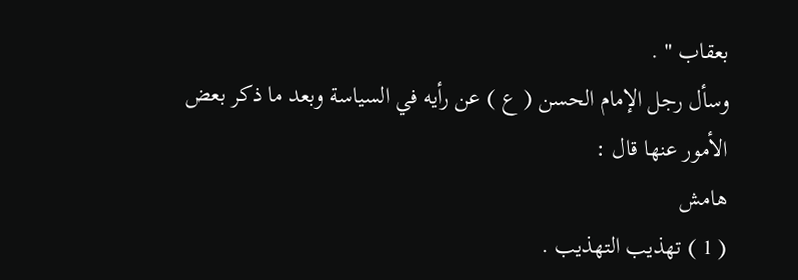بعقاب " .
وسأل رجل الإمام الحسن ( ع ) عن رأيه في السياسة وبعد ما ذكر بعض
الأمور عنها قال :
هامش
( 1 ) تهذيب التهذيب .